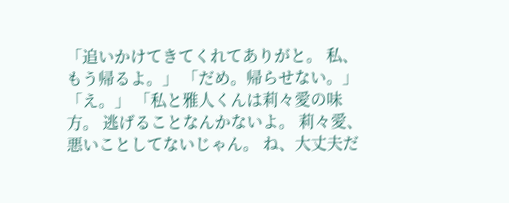「追いかけてきてくれてありがと。 私、もう帰るよ。」 「だめ。帰らせない。」 「え。」 「私と雅人くんは莉々愛の味方。 逃げることなんかないよ。 莉々愛、悪いことしてないじゃん。 ね、大丈夫だ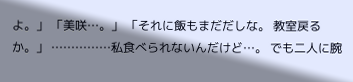よ。」 「美咲…。」 「それに飯もまだだしな。 教室戻るか。」 ……………私食べられないんだけど…。 でも二人に腕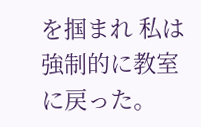を掴まれ 私は強制的に教室に戻った。